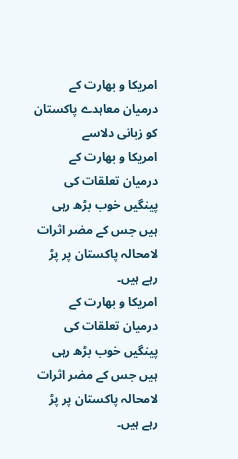امریکا و بھارت کے درمیان معاہدے پاکستان کو زبانی دلاسے
امریکا و بھارت کے درمیان تعلقات کی پینگیں خوب بڑھ رہی ہیں جس کے مضر اثرات لامحالہ پاکستان پر پڑ رہے ہیں۔
امریکا و بھارت کے درمیان تعلقات کی پینگیں خوب بڑھ رہی ہیں جس کے مضر اثرات لامحالہ پاکستان پر پڑ رہے ہیں۔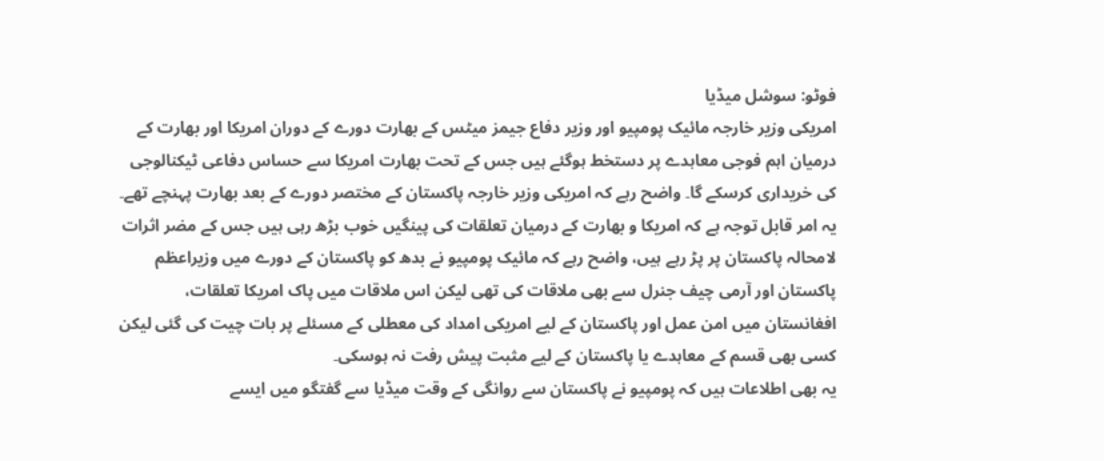فوٹو: سوشل میڈیا
امریکی وزیر خارجہ مائیک پومپیو اور وزیر دفاع جیمز میٹس کے بھارت دورے کے دوران امریکا اور بھارت کے درمیان اہم فوجی معاہدے پر دستخط ہوگئے ہیں جس کے تحت بھارت امریکا سے حساس دفاعی ٹیکنالوجی کی خریداری کرسکے گا۔ واضح رہے کہ امریکی وزیر خارجہ پاکستان کے مختصر دورے کے بعد بھارت پہنچے تھے۔
یہ امر قابل توجہ ہے کہ امریکا و بھارت کے درمیان تعلقات کی پینگیں خوب بڑھ رہی ہیں جس کے مضر اثرات لامحالہ پاکستان پر پڑ رہے ہیں، واضح رہے کہ مائیک پومپیو نے بدھ کو پاکستان کے دورے میں وزیراعظم پاکستان اور آرمی چیف جنرل سے بھی ملاقات کی تھی لیکن اس ملاقات میں پاک امریکا تعلقات، افغانستان میں امن عمل اور پاکستان کے لیے امریکی امداد کی معطلی کے مسئلے پر بات چیت کی گئی لیکن کسی بھی قسم کے معاہدے یا پاکستان کے لیے مثبت پیش رفت نہ ہوسکی۔
یہ بھی اطلاعات ہیں کہ پومپیو نے پاکستان سے روانگی کے وقت میڈیا سے گفتگو میں ایسے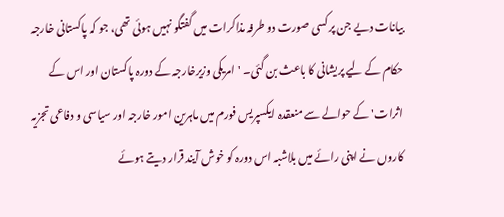بیانات دیے جن پر کسی صورت دو طرفہ مذاکرات میں گفتگو نہیں ہوئی تھی، جو کہ پاکستانی خارجہ حکام کے لیے پریشانی کا باعث بن گئی۔ 'امریکی وزیرخارجہ کے دورہ پاکستان اور اس کے اثرات' کے حوالے سے منعقدہ ایکسپریس فورم میں ماہرین امور خارجہ اور سیاسی و دفاعی تجزیہ کاروں نے اپنی رائے میں بلاشبہ اس دورہ کو خوش آیند قرار دیتے ہوئے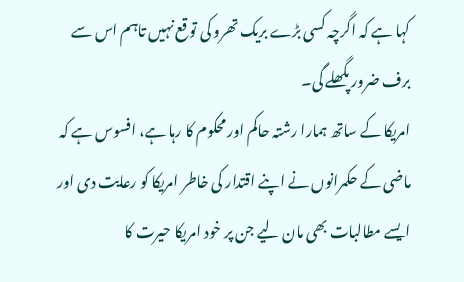کہا ہے کہ اگرچہ کسی بڑے بریک تھرو کی توقع نہیں تاہم اس سے برف ضرور پگھلے گی۔
امریکا کے ساتھ ہمارا رشتہ حاکم اور محکوم کا رہا ہے، افسوس ہے کہ ماضی کے حکمرانوں نے اپنے اقتدار کی خاطر امریکا کو رعایت دی اور ایسے مطالبات بھی مان لیے جن پر خود امریکا حیرت کا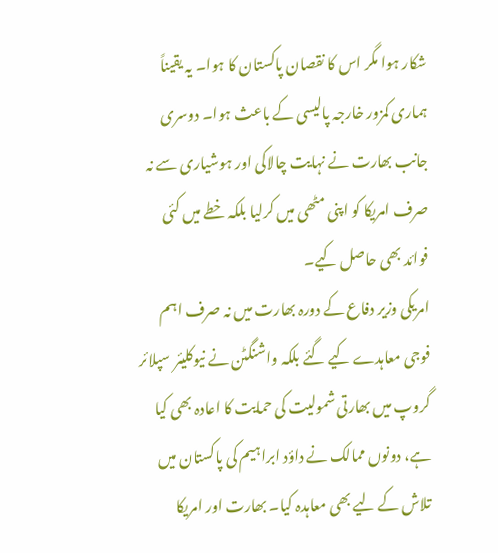شکار ہوا مگر اس کا نقصان پاکستان کا ہوا۔ یہ یقیناً ہماری کمزور خارجہ پالیسی کے باعث ہوا۔ دوسری جانب بھارت نے نہایت چالاکی اور ہوشیاری سے نہ صرف امریکا کو اپنی مٹھی میں کرلیا بلکہ خطے میں کئی فوائد بھی حاصل کیے۔
امریکی وزیر دفاع کے دورہ بھارت میں نہ صرف اہم فوجی معاہدے کیے گئے بلکہ واشنگٹن نے نیوکلیئر سپلائر گروپ میں بھارتی شمولیت کی حمایت کا اعادہ بھی کیا ہے، دونوں ممالک نے داؤد ابراہیم کی پاکستان میں تلاش کے لیے بھی معاہدہ کیا۔ بھارت اور امریکا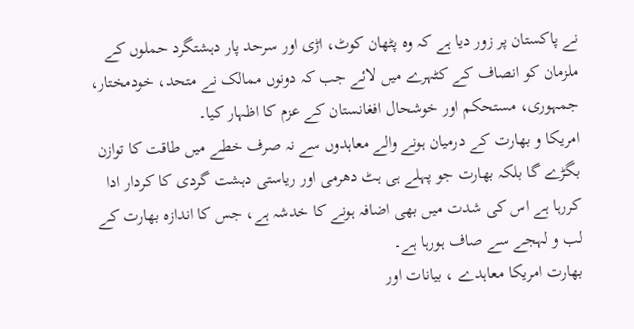نے پاکستان پر زور دیا ہے کہ وہ پٹھان کوٹ، اڑی اور سرحد پار دہشتگرد حملوں کے ملزمان کو انصاف کے کٹہرے میں لائے جب کہ دونوں ممالک نے متحد، خودمختار، جمہوری، مستحکم اور خوشحال افغانستان کے عزم کا اظہار کیا۔
امریکا و بھارت کے درمیان ہونے والے معاہدوں سے نہ صرف خطے میں طاقت کا توازن بگڑے گا بلکہ بھارت جو پہلے ہی ہٹ دھرمی اور ریاستی دہشت گردی کا کردار ادا کررہا ہے اس کی شدت میں بھی اضافہ ہونے کا خدشہ ہے، جس کا اندازہ بھارت کے لب و لہجے سے صاف ہورہا ہے۔
بھارت امریکا معاہدے ، بیانات اور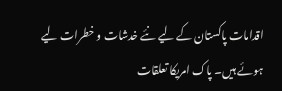اقدامات پاکستان کے لیے نئے خدشات و خطرات لیے ہوئے ہیں۔ پاک امریکا تعلقات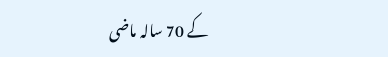کے 70 سالہ ماضی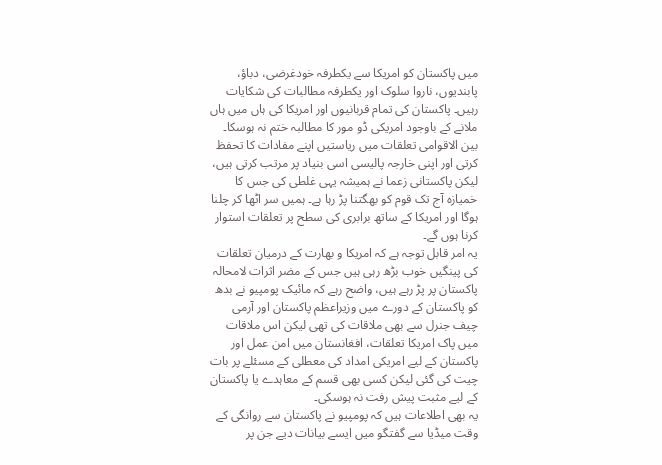میں پاکستان کو امریکا سے یکطرفہ خودغرضی، دباؤ، پابندیوں، ناروا سلوک اور یکطرفہ مطالبات کی شکایات رہیں۔ پاکستان کی تمام قربانیوں اور امریکا کی ہاں میں ہاں ملانے کے باوجود امریکی ڈو مور کا مطالبہ ختم نہ ہوسکا۔
بین الاقوامی تعلقات میں ریاستیں اپنے مفادات کا تحفظ کرتی اور اپنی خارجہ پالیسی اسی بنیاد پر مرتب کرتی ہیں، لیکن پاکستانی زعما نے ہمیشہ یہی غلطی کی جس کا خمیازہ آج تک قوم کو بھگتنا پڑ رہا ہے۔ ہمیں سر اٹھا کر چلنا ہوگا اور امریکا کے ساتھ برابری کی سطح پر تعلقات استوار کرنا ہوں گے۔
یہ امر قابل توجہ ہے کہ امریکا و بھارت کے درمیان تعلقات کی پینگیں خوب بڑھ رہی ہیں جس کے مضر اثرات لامحالہ پاکستان پر پڑ رہے ہیں، واضح رہے کہ مائیک پومپیو نے بدھ کو پاکستان کے دورے میں وزیراعظم پاکستان اور آرمی چیف جنرل سے بھی ملاقات کی تھی لیکن اس ملاقات میں پاک امریکا تعلقات، افغانستان میں امن عمل اور پاکستان کے لیے امریکی امداد کی معطلی کے مسئلے پر بات چیت کی گئی لیکن کسی بھی قسم کے معاہدے یا پاکستان کے لیے مثبت پیش رفت نہ ہوسکی۔
یہ بھی اطلاعات ہیں کہ پومپیو نے پاکستان سے روانگی کے وقت میڈیا سے گفتگو میں ایسے بیانات دیے جن پر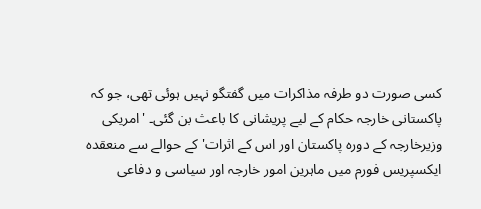کسی صورت دو طرفہ مذاکرات میں گفتگو نہیں ہوئی تھی، جو کہ پاکستانی خارجہ حکام کے لیے پریشانی کا باعث بن گئی۔ 'امریکی وزیرخارجہ کے دورہ پاکستان اور اس کے اثرات' کے حوالے سے منعقدہ ایکسپریس فورم میں ماہرین امور خارجہ اور سیاسی و دفاعی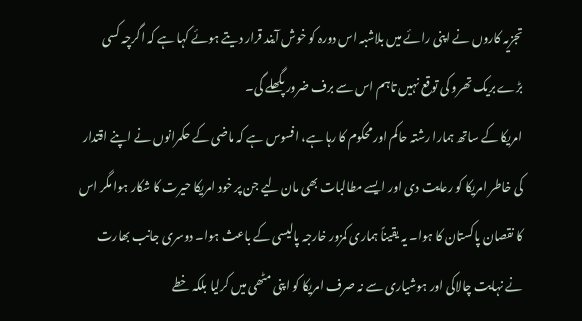تجزیہ کاروں نے اپنی رائے میں بلاشبہ اس دورہ کو خوش آیند قرار دیتے ہوئے کہا ہے کہ اگرچہ کسی بڑے بریک تھرو کی توقع نہیں تاہم اس سے برف ضرور پگھلے گی۔
امریکا کے ساتھ ہمارا رشتہ حاکم اور محکوم کا رہا ہے، افسوس ہے کہ ماضی کے حکمرانوں نے اپنے اقتدار کی خاطر امریکا کو رعایت دی اور ایسے مطالبات بھی مان لیے جن پر خود امریکا حیرت کا شکار ہوا مگر اس کا نقصان پاکستان کا ہوا۔ یہ یقیناً ہماری کمزور خارجہ پالیسی کے باعث ہوا۔ دوسری جانب بھارت نے نہایت چالاکی اور ہوشیاری سے نہ صرف امریکا کو اپنی مٹھی میں کرلیا بلکہ خطے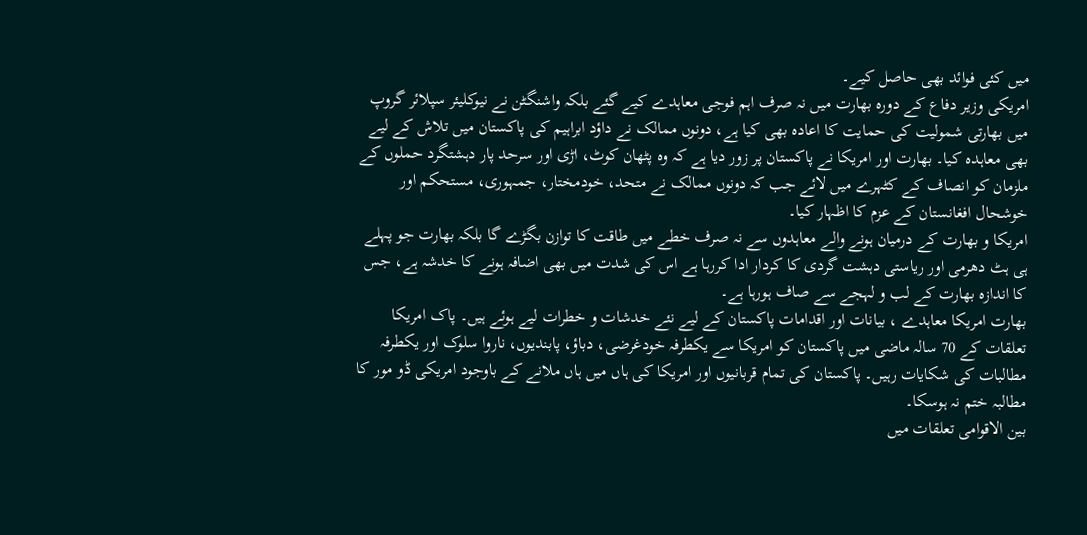میں کئی فوائد بھی حاصل کیے۔
امریکی وزیر دفاع کے دورہ بھارت میں نہ صرف اہم فوجی معاہدے کیے گئے بلکہ واشنگٹن نے نیوکلیئر سپلائر گروپ میں بھارتی شمولیت کی حمایت کا اعادہ بھی کیا ہے، دونوں ممالک نے داؤد ابراہیم کی پاکستان میں تلاش کے لیے بھی معاہدہ کیا۔ بھارت اور امریکا نے پاکستان پر زور دیا ہے کہ وہ پٹھان کوٹ، اڑی اور سرحد پار دہشتگرد حملوں کے ملزمان کو انصاف کے کٹہرے میں لائے جب کہ دونوں ممالک نے متحد، خودمختار، جمہوری، مستحکم اور خوشحال افغانستان کے عزم کا اظہار کیا۔
امریکا و بھارت کے درمیان ہونے والے معاہدوں سے نہ صرف خطے میں طاقت کا توازن بگڑے گا بلکہ بھارت جو پہلے ہی ہٹ دھرمی اور ریاستی دہشت گردی کا کردار ادا کررہا ہے اس کی شدت میں بھی اضافہ ہونے کا خدشہ ہے، جس کا اندازہ بھارت کے لب و لہجے سے صاف ہورہا ہے۔
بھارت امریکا معاہدے ، بیانات اور اقدامات پاکستان کے لیے نئے خدشات و خطرات لیے ہوئے ہیں۔ پاک امریکا تعلقات کے 70 سالہ ماضی میں پاکستان کو امریکا سے یکطرفہ خودغرضی، دباؤ، پابندیوں، ناروا سلوک اور یکطرفہ مطالبات کی شکایات رہیں۔ پاکستان کی تمام قربانیوں اور امریکا کی ہاں میں ہاں ملانے کے باوجود امریکی ڈو مور کا مطالبہ ختم نہ ہوسکا۔
بین الاقوامی تعلقات میں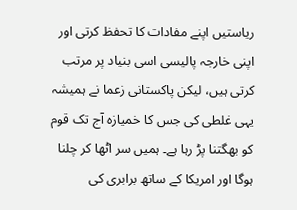ریاستیں اپنے مفادات کا تحفظ کرتی اور اپنی خارجہ پالیسی اسی بنیاد پر مرتب کرتی ہیں، لیکن پاکستانی زعما نے ہمیشہ یہی غلطی کی جس کا خمیازہ آج تک قوم کو بھگتنا پڑ رہا ہے۔ ہمیں سر اٹھا کر چلنا ہوگا اور امریکا کے ساتھ برابری کی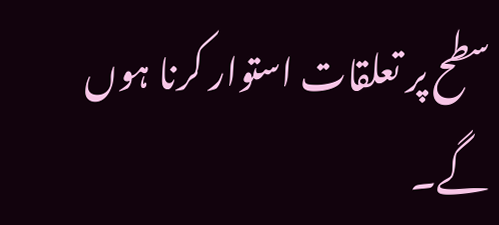سطح پر تعلقات استوار کرنا ہوں گے۔